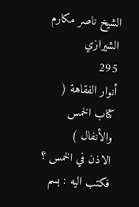الشيخ ناصر مكارم الشيرازي
295
أنوار الفقاهة ( كتاب الخمس والأنفال )
الاذن في الخمس ؟ فكتب اليه : بسم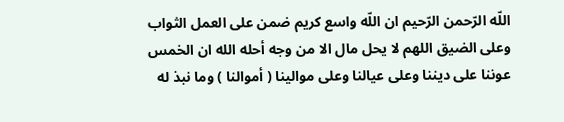اللّه الرّحمن الرّحيم ان اللّه واسع كريم ضمن على العمل الثواب وعلى الضيق اللهم لا يحل مال الا من وجه أحله الله ان الخمس عوننا على ديننا وعلى عيالنا وعلى موالينا ( أموالنا ) وما نبذ له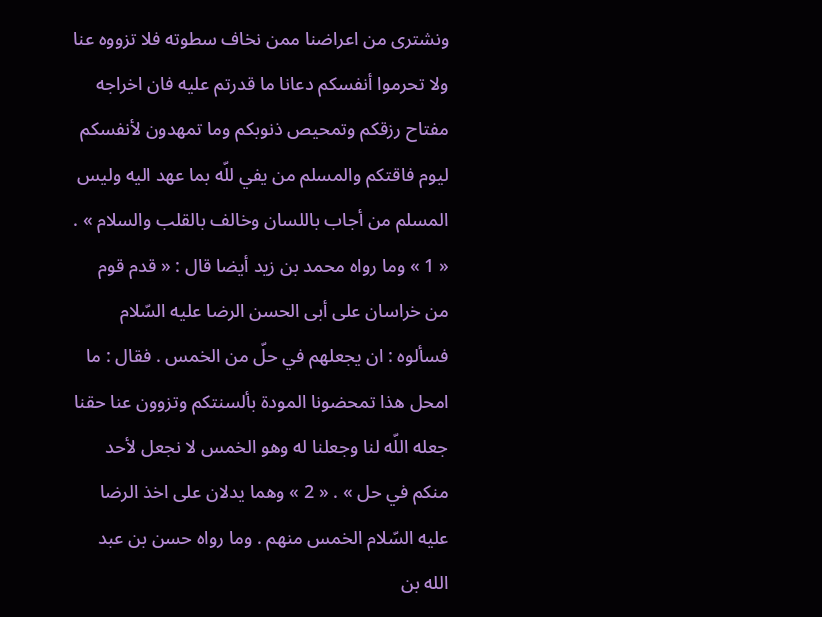ونشترى من اعراضنا ممن نخاف سطوته فلا تزووه عنا ولا تحرموا أنفسكم دعانا ما قدرتم عليه فان اخراجه مفتاح رزقكم وتمحيص ذنوبكم وما تمهدون لأنفسكم ليوم فاقتكم والمسلم من يفي للّه بما عهد اليه وليس المسلم من أجاب باللسان وخالف بالقلب والسلام » . « 1 » وما رواه محمد بن زيد أيضا قال : « قدم قوم من خراسان على أبى الحسن الرضا عليه السّلام فسألوه : ان يجعلهم في حلّ من الخمس . فقال : ما امحل هذا تمحضونا المودة بألسنتكم وتزوون عنا حقنا جعله اللّه لنا وجعلنا له وهو الخمس لا نجعل لأحد منكم في حل » . « 2 » وهما يدلان على اخذ الرضا عليه السّلام الخمس منهم . وما رواه حسن بن عبد الله بن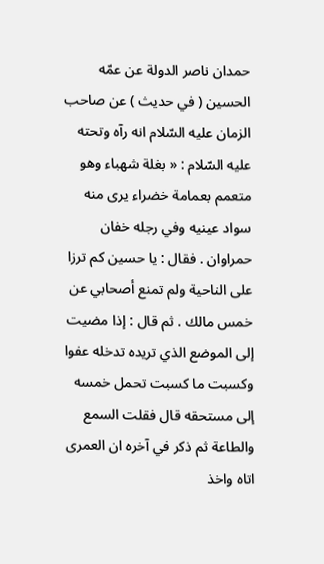حمدان ناصر الدولة عن عمّه الحسين ( في حديث ) عن صاحب الزمان عليه السّلام انه رآه وتحته عليه السّلام : « بغلة شهباء وهو متعمم بعمامة خضراء يرى منه سواد عينيه وفي رجله خفان حمراوان . فقال : يا حسين كم ترزا على الناحية ولم تمنع أصحابي عن خمس مالك . ثم قال : إذا مضيت إلى الموضع الذي تريده تدخله عفوا وكسبت ما كسبت تحمل خمسه إلى مستحقه قال فقلت السمع والطاعة ثم ذكر في آخره ان العمرى اتاه واخذ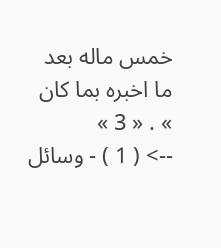خمس ماله بعد ما اخبره بما كان » . « 3 »
--> ( 1 ) - وسائل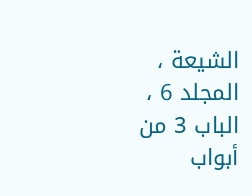الشيعة ، المجلد 6 ، الباب 3 من أبواب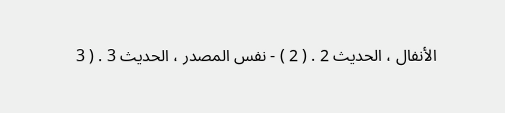الأنفال ، الحديث 2 . ( 2 ) - نفس المصدر ، الحديث 3 . ( 3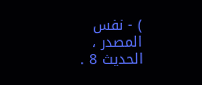) - نفس المصدر ، الحديث 8 .